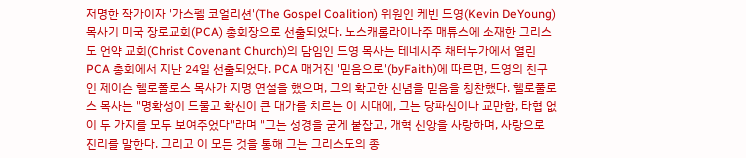저명한 작가이자 '가스펠 코얼리션'(The Gospel Coalition) 위원인 케빈 드영(Kevin DeYoung) 목사기 미국 장로교회(PCA) 총회장으로 선출되었다. 노스캐롤라이나주 매튜스에 소재한 그리스도 언약 교회(Christ Covenant Church)의 담임인 드영 목사는 테네시주 채터누가에서 열린 PCA 총회에서 지난 24일 선출되었다. PCA 매거진 '믿음으로'(byFaith)에 따르면, 드영의 친구인 제이슨 헬로폴로스 목사가 지명 연설을 했으며, 그의 확고한 신념을 믿음을 칭찬했다. 헬로풀로스 목사는 "명확성이 드물고 확신이 큰 대가를 치르는 이 시대에, 그는 당파심이나 교만함, 타협 없이 두 가지를 모두 보여주었다"라며 "그는 성경을 굳게 붙잡고, 개혁 신앙을 사랑하며, 사랑으로 진리를 말한다. 그리고 이 모든 것을 통해 그는 그리스도의 종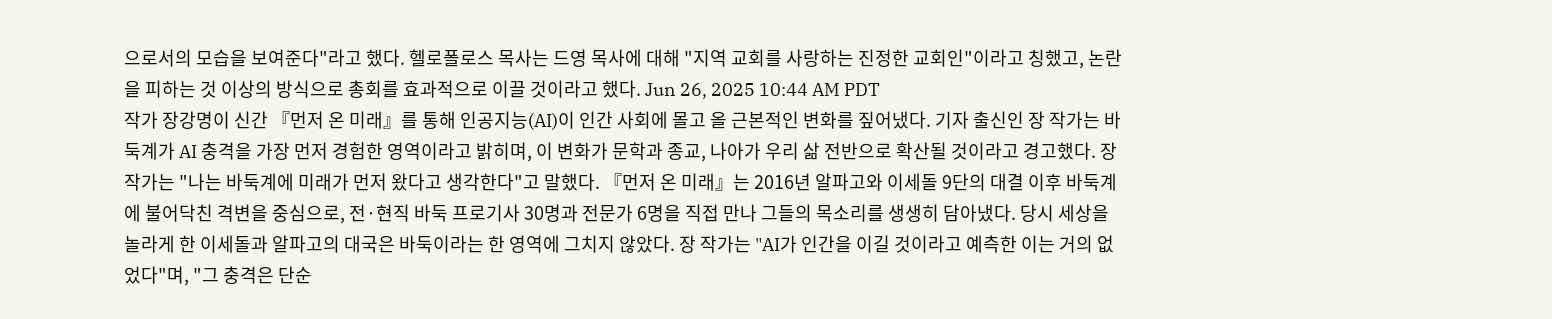으로서의 모습을 보여준다"라고 했다. 헬로폴로스 목사는 드영 목사에 대해 "지역 교회를 사랑하는 진정한 교회인"이라고 칭했고, 논란을 피하는 것 이상의 방식으로 총회를 효과적으로 이끌 것이라고 했다. Jun 26, 2025 10:44 AM PDT
작가 장강명이 신간 『먼저 온 미래』를 통해 인공지능(AI)이 인간 사회에 몰고 올 근본적인 변화를 짚어냈다. 기자 출신인 장 작가는 바둑계가 AI 충격을 가장 먼저 경험한 영역이라고 밝히며, 이 변화가 문학과 종교, 나아가 우리 삶 전반으로 확산될 것이라고 경고했다. 장 작가는 "나는 바둑계에 미래가 먼저 왔다고 생각한다"고 말했다. 『먼저 온 미래』는 2016년 알파고와 이세돌 9단의 대결 이후 바둑계에 불어닥친 격변을 중심으로, 전·현직 바둑 프로기사 30명과 전문가 6명을 직접 만나 그들의 목소리를 생생히 담아냈다. 당시 세상을 놀라게 한 이세돌과 알파고의 대국은 바둑이라는 한 영역에 그치지 않았다. 장 작가는 "AI가 인간을 이길 것이라고 예측한 이는 거의 없었다"며, "그 충격은 단순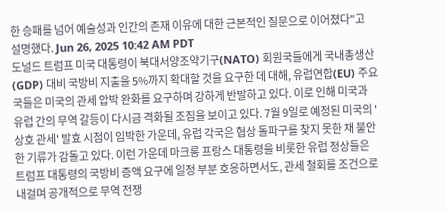한 승패를 넘어 예술성과 인간의 존재 이유에 대한 근본적인 질문으로 이어졌다"고 설명했다. Jun 26, 2025 10:42 AM PDT
도널드 트럼프 미국 대통령이 북대서양조약기구(NATO) 회원국들에게 국내총생산(GDP) 대비 국방비 지출을 5%까지 확대할 것을 요구한 데 대해, 유럽연합(EU) 주요국들은 미국의 관세 압박 완화를 요구하며 강하게 반발하고 있다. 이로 인해 미국과 유럽 간의 무역 갈등이 다시금 격화될 조짐을 보이고 있다. 7월 9일로 예정된 미국의 '상호 관세' 발효 시점이 임박한 가운데, 유럽 각국은 협상 돌파구를 찾지 못한 채 불안한 기류가 감돌고 있다. 이런 가운데 마크롱 프랑스 대통령을 비롯한 유럽 정상들은 트럼프 대통령의 국방비 증액 요구에 일정 부분 호응하면서도, 관세 철회를 조건으로 내걸며 공개적으로 무역 전쟁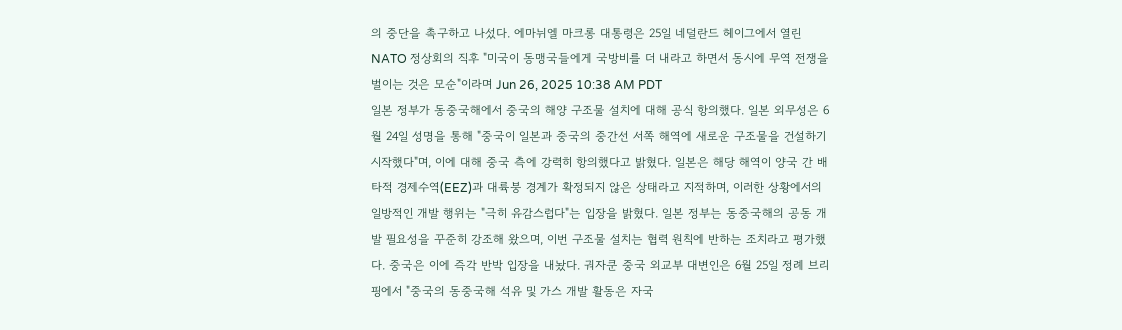의 중단을 촉구하고 나섰다. 에마뉘엘 마크롱 대통령은 25일 네덜란드 헤이그에서 열린 NATO 정상회의 직후 "미국이 동맹국들에게 국방비를 더 내라고 하면서 동시에 무역 전쟁을 벌이는 것은 모순"이라며 Jun 26, 2025 10:38 AM PDT
일본 정부가 동중국해에서 중국의 해양 구조물 설치에 대해 공식 항의했다. 일본 외무성은 6월 24일 성명을 통해 "중국이 일본과 중국의 중간선 서쪽 해역에 새로운 구조물을 건설하기 시작했다"며, 이에 대해 중국 측에 강력히 항의했다고 밝혔다. 일본은 해당 해역이 양국 간 배타적 경제수역(EEZ)과 대륙붕 경계가 확정되지 않은 상태라고 지적하며, 이러한 상황에서의 일방적인 개발 행위는 "극히 유감스럽다"는 입장을 밝혔다. 일본 정부는 동중국해의 공동 개발 필요성을 꾸준히 강조해 왔으며, 이번 구조물 설치는 협력 원칙에 반하는 조치라고 평가했다. 중국은 이에 즉각 반박 입장을 내놨다. 궈자쿤 중국 외교부 대변인은 6월 25일 정례 브리핑에서 "중국의 동중국해 석유 및 가스 개발 활동은 자국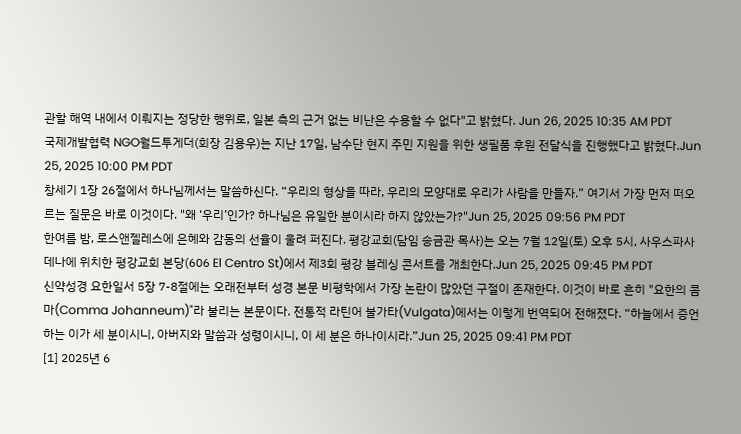관할 해역 내에서 이뤄지는 정당한 행위로, 일본 측의 근거 없는 비난은 수용할 수 없다"고 밝혔다. Jun 26, 2025 10:35 AM PDT
국제개발협력 NGO월드투게더(회장 김용우)는 지난 17일, 남수단 현지 주민 지원을 위한 생필품 후원 전달식을 진행했다고 밝혔다.Jun 25, 2025 10:00 PM PDT
창세기 1장 26절에서 하나님께서는 말씀하신다. “우리의 형상을 따라, 우리의 모양대로 우리가 사람을 만들자.” 여기서 가장 먼저 떠오르는 질문은 바로 이것이다. "왜 ‘우리’인가? 하나님은 유일한 분이시라 하지 않았는가?"Jun 25, 2025 09:56 PM PDT
한여름 밤, 로스앤젤레스에 은혜와 감동의 선율이 울려 퍼진다. 평강교회(담임 송금관 목사)는 오는 7월 12일(토) 오후 5시, 사우스파사데나에 위치한 평강교회 본당(606 El Centro St)에서 제3회 평강 블레싱 콘서트를 개최한다.Jun 25, 2025 09:45 PM PDT
신약성경 요한일서 5장 7-8절에는 오래전부터 성경 본문 비평학에서 가장 논란이 많았던 구절이 존재한다. 이것이 바로 흔히 "요한의 콤마(Comma Johanneum)"라 불리는 본문이다. 전통적 라틴어 불가타(Vulgata)에서는 이렇게 번역되어 전해졌다. “하늘에서 증언하는 이가 세 분이시니, 아버지와 말씀과 성령이시니, 이 세 분은 하나이시라.”Jun 25, 2025 09:41 PM PDT
[1] 2025년 6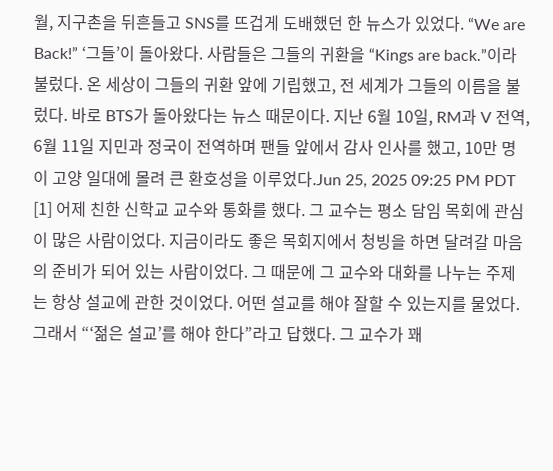월, 지구촌을 뒤흔들고 SNS를 뜨겁게 도배했던 한 뉴스가 있었다. “We are Back!” ‘그들’이 돌아왔다. 사람들은 그들의 귀환을 “Kings are back.”이라 불렀다. 온 세상이 그들의 귀환 앞에 기립했고, 전 세계가 그들의 이름을 불렀다. 바로 BTS가 돌아왔다는 뉴스 때문이다. 지난 6월 10일, RM과 V 전역, 6월 11일 지민과 정국이 전역하며 팬들 앞에서 감사 인사를 했고, 10만 명이 고양 일대에 몰려 큰 환호성을 이루었다.Jun 25, 2025 09:25 PM PDT
[1] 어제 친한 신학교 교수와 통화를 했다. 그 교수는 평소 담임 목회에 관심이 많은 사람이었다. 지금이라도 좋은 목회지에서 청빙을 하면 달려갈 마음의 준비가 되어 있는 사람이었다. 그 때문에 그 교수와 대화를 나누는 주제는 항상 설교에 관한 것이었다. 어떤 설교를 해야 잘할 수 있는지를 물었다. 그래서 “‘젊은 설교’를 해야 한다”라고 답했다. 그 교수가 꽤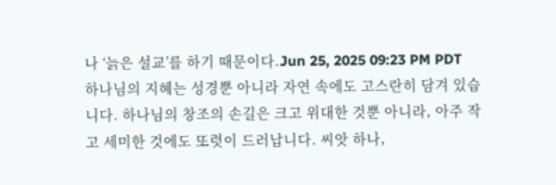나 ‘늙은 설교’를 하기 때문이다.Jun 25, 2025 09:23 PM PDT
하나님의 지혜는 성경뿐 아니라 자연 속에도 고스란히 담겨 있습니다. 하나님의 창조의 손길은 크고 위대한 것뿐 아니라, 아주 작고 세미한 것에도 또렷이 드러납니다. 씨앗 하나,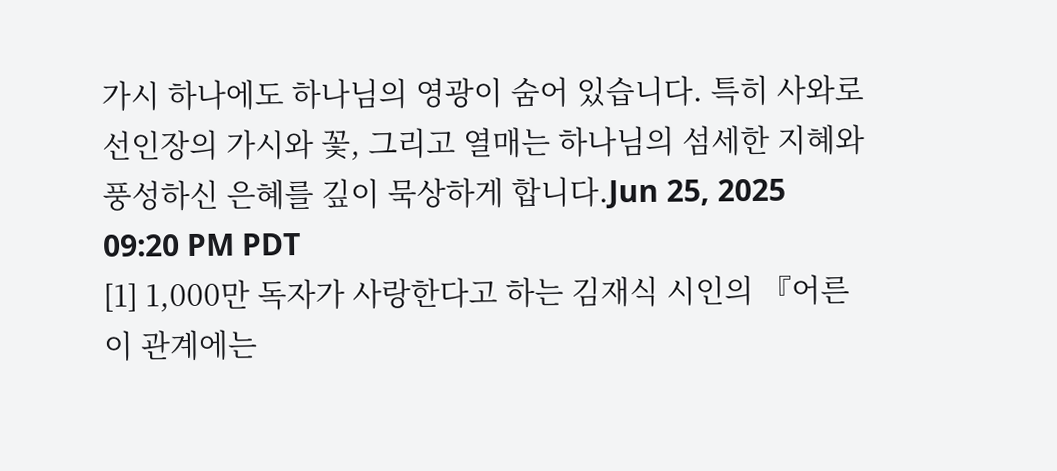가시 하나에도 하나님의 영광이 숨어 있습니다. 특히 사와로 선인장의 가시와 꽃, 그리고 열매는 하나님의 섬세한 지혜와 풍성하신 은혜를 깊이 묵상하게 합니다.Jun 25, 2025 09:20 PM PDT
[1] 1,000만 독자가 사랑한다고 하는 김재식 시인의 『어른이 관계에는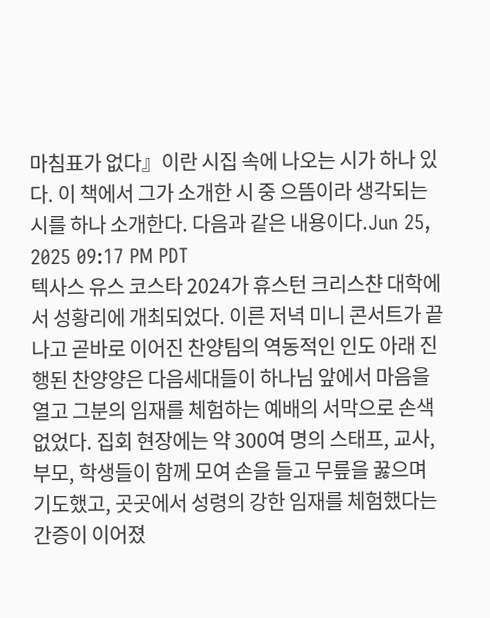마침표가 없다』이란 시집 속에 나오는 시가 하나 있다. 이 책에서 그가 소개한 시 중 으뜸이라 생각되는 시를 하나 소개한다. 다음과 같은 내용이다.Jun 25, 2025 09:17 PM PDT
텍사스 유스 코스타 2024가 휴스턴 크리스챤 대학에서 성황리에 개최되었다. 이른 저녁 미니 콘서트가 끝나고 곧바로 이어진 찬양팀의 역동적인 인도 아래 진행된 찬양양은 다음세대들이 하나님 앞에서 마음을 열고 그분의 임재를 체험하는 예배의 서막으로 손색 없었다. 집회 현장에는 약 300여 명의 스태프, 교사, 부모, 학생들이 함께 모여 손을 들고 무릎을 꿇으며 기도했고, 곳곳에서 성령의 강한 임재를 체험했다는 간증이 이어졌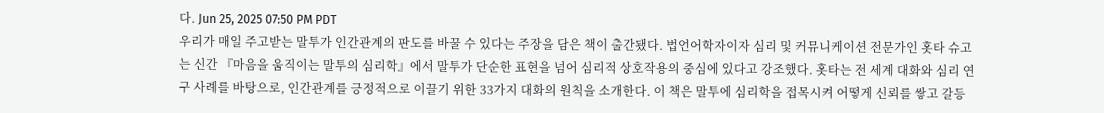다. Jun 25, 2025 07:50 PM PDT
우리가 매일 주고받는 말투가 인간관계의 판도를 바꿀 수 있다는 주장을 담은 책이 출간됐다. 법언어학자이자 심리 및 커뮤니케이션 전문가인 홋타 슈고는 신간 『마음을 움직이는 말투의 심리학』에서 말투가 단순한 표현을 넘어 심리적 상호작용의 중심에 있다고 강조했다. 홋타는 전 세계 대화와 심리 연구 사례를 바탕으로, 인간관계를 긍정적으로 이끌기 위한 33가지 대화의 원칙을 소개한다. 이 책은 말투에 심리학을 접목시켜 어떻게 신뢰를 쌓고 갈등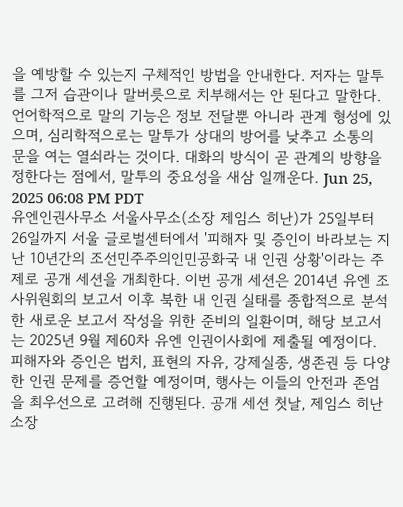을 예방할 수 있는지 구체적인 방법을 안내한다. 저자는 말투를 그저 습관이나 말버릇으로 치부해서는 안 된다고 말한다. 언어학적으로 말의 기능은 정보 전달뿐 아니라 관계 형성에 있으며, 심리학적으로는 말투가 상대의 방어를 낮추고 소통의 문을 여는 열쇠라는 것이다. 대화의 방식이 곧 관계의 방향을 정한다는 점에서, 말투의 중요성을 새삼 일깨운다. Jun 25, 2025 06:08 PM PDT
유엔인권사무소 서울사무소(소장 제임스 히난)가 25일부터 26일까지 서울 글로벌센터에서 '피해자 및 증인이 바라보는 지난 10년간의 조선민주주의인민공화국 내 인권 상황'이라는 주제로 공개 세션을 개최한다. 이번 공개 세션은 2014년 유엔 조사위원회의 보고서 이후 북한 내 인권 실태를 종합적으로 분석한 새로운 보고서 작성을 위한 준비의 일환이며, 해당 보고서는 2025년 9월 제60차 유엔 인권이사회에 제출될 예정이다. 피해자와 증인은 법치, 표현의 자유, 강제실종, 생존권 등 다양한 인권 문제를 증언할 예정이며, 행사는 이들의 안전과 존엄을 최우선으로 고려해 진행된다. 공개 세션 첫날, 제임스 히난 소장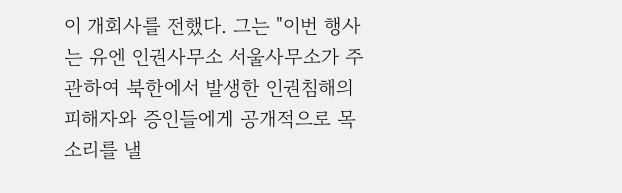이 개회사를 전했다. 그는 "이번 행사는 유엔 인권사무소 서울사무소가 주관하여 북한에서 발생한 인권침해의 피해자와 증인들에게 공개적으로 목소리를 낼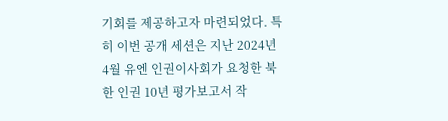기회를 제공하고자 마련되었다. 특히 이번 공개 세션은 지난 2024년 4월 유엔 인권이사회가 요청한 북한 인권 10년 평가보고서 작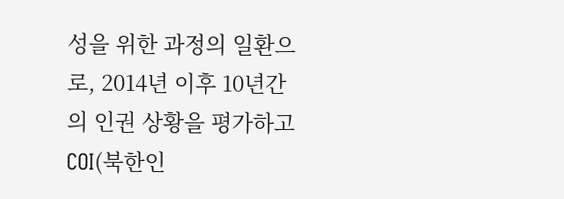성을 위한 과정의 일환으로, 2014년 이후 10년간의 인권 상황을 평가하고 COI(북한인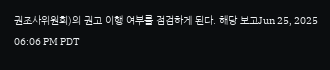권조사위원회)의 권고 이행 여부를 점검하게 된다. 해당 보고Jun 25, 2025 06:06 PM PDT